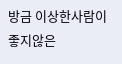방금 이상한사람이 좋지않은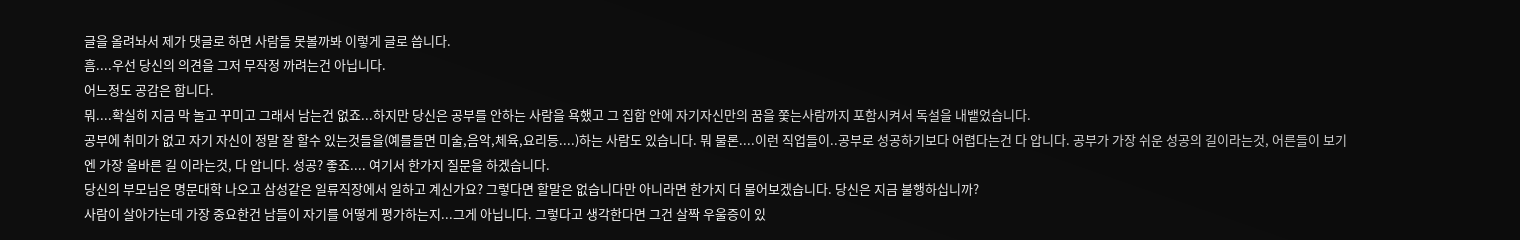글을 올려놔서 제가 댓글로 하면 사람들 못볼까봐 이렇게 글로 씁니다.
흠....우선 당신의 의견을 그저 무작정 까려는건 아닙니다.
어느정도 공감은 합니다.
뭐....확실히 지금 막 놀고 꾸미고 그래서 남는건 없죠...하지만 당신은 공부를 안하는 사람을 욕했고 그 집합 안에 자기자신만의 꿈을 쫓는사람까지 포함시켜서 독설을 내뱉었습니다.
공부에 취미가 없고 자기 자신이 정말 잘 할수 있는것들을(예를들면 미술,음악,체육,요리등....)하는 사람도 있습니다. 뭐 물론....이런 직업들이..공부로 성공하기보다 어렵다는건 다 압니다. 공부가 가장 쉬운 성공의 길이라는것, 어른들이 보기엔 가장 올바른 길 이라는것, 다 압니다. 성공? 좋죠.... 여기서 한가지 질문을 하겠습니다.
당신의 부모님은 명문대학 나오고 삼성같은 일류직장에서 일하고 계신가요? 그렇다면 할말은 없습니다만 아니라면 한가지 더 물어보겠습니다. 당신은 지금 불행하십니까?
사람이 살아가는데 가장 중요한건 남들이 자기를 어떻게 평가하는지...그게 아닙니다. 그렇다고 생각한다면 그건 살짝 우울증이 있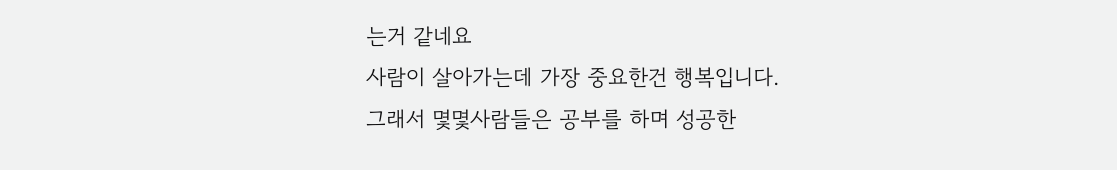는거 같네요
사람이 살아가는데 가장 중요한건 행복입니다.
그래서 몇몇사람들은 공부를 하며 성공한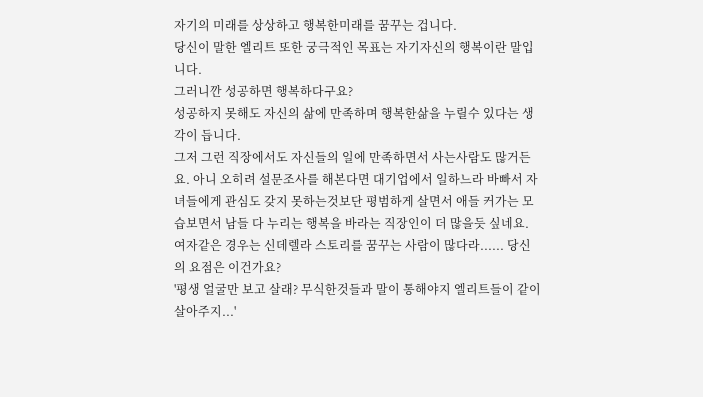자기의 미래를 상상하고 행복한미래를 꿈꾸는 겁니다.
당신이 말한 엘리트 또한 궁극적인 목표는 자기자신의 행복이란 말입니다.
그러니깐 성공하면 행복하다구요?
성공하지 못해도 자신의 삶에 만족하며 행복한삶을 누릴수 있다는 생각이 듭니다.
그저 그런 직장에서도 자신들의 일에 만족하면서 사는사람도 많거든요. 아니 오히려 설문조사를 해본다면 대기업에서 일하느라 바빠서 자녀들에게 관심도 갖지 못하는것보단 평범하게 살면서 애들 커가는 모습보면서 남들 다 누리는 행복을 바라는 직장인이 더 많을듯 싶네요.
여자같은 경우는 신데렐라 스토리를 꿈꾸는 사람이 많다라...... 당신의 요점은 이건가요?
'평생 얼굴만 보고 살래? 무식한것들과 말이 통해야지 엘리트들이 같이 살아주지...'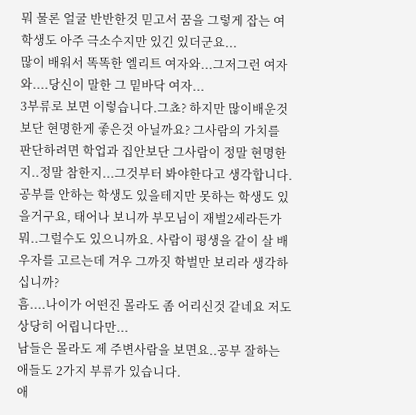뭐 물론 얼굴 반반한것 믿고서 꿈을 그렇게 잡는 여학생도 아주 극소수지만 있긴 있더군요...
많이 배워서 똑똑한 엘리트 여자와...그저그런 여자와....당신이 말한 그 밑바닥 여자...
3부류로 보면 이렇습니다.그쵸? 하지만 많이배운것보단 현명한게 좋은것 아닐까요? 그사람의 가치를 판단하려면 학업과 집안보단 그사람이 정말 현명한지..정말 참한지...그것부터 봐야한다고 생각합니다.
공부를 안하는 학생도 있을테지만 못하는 학생도 있을거구요, 태어나 보니까 부모님이 재벌2세라든가 뭐..그럴수도 있으니까요. 사람이 평생을 같이 살 배우자를 고르는데 겨우 그까짓 학벌만 보리라 생각하십니까?
흠....나이가 어떤진 몰라도 좀 어리신것 같네요 저도 상당히 어립니다만...
남들은 몰라도 제 주변사람을 보면요..공부 잘하는애들도 2가지 부류가 있습니다.
애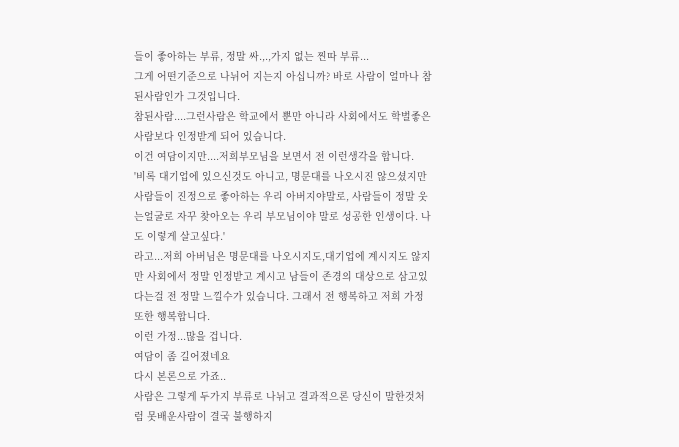들이 좋아하는 부류, 정말 싸.,.,가지 없는 찐따 부류...
그게 어떤기준으로 나뉘어 지는지 아십니까? 바로 사람이 얼마나 참된사람인가 그것입니다.
참된사람....그런사람은 학교에서 뿐만 아니라 사회에서도 학벌좋은사람보다 인정받게 되어 있습니다.
이건 여담이지만....저희부모님을 보면서 전 이런생각을 합니다.
'비록 대기업에 있으신것도 아니고, 명문대를 나오시진 않으셨지만 사람들이 진정으로 좋아하는 우리 아버지야말로, 사람들이 정말 웃는얼굴로 자꾸 찾아오는 우리 부모님이야 말로 성공한 인생이다. 나도 이렇게 살고싶다.'
라고...저희 아버님은 명문대를 나오시지도,대기업에 계시지도 않지만 사회에서 정말 인정받고 계시고 남들이 존경의 대상으로 삼고있다는걸 전 정말 느낄수가 있습니다. 그래서 전 행복하고 저희 가정 또한 행복합니다.
이런 가정...많을 겁니다.
여담이 좀 길어졌네요
다시 본론으로 가죠..
사람은 그렇게 두가지 부류로 나뉘고 결과적으론 당신이 말한것처럼 못배운사람이 결국 불행하지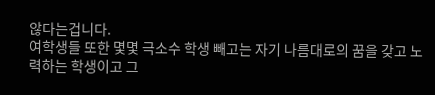않다는겁니다.
여학생들 또한 몇몇 극소수 학생 빼고는 자기 나름대로의 꿈을 갖고 노력하는 학생이고 그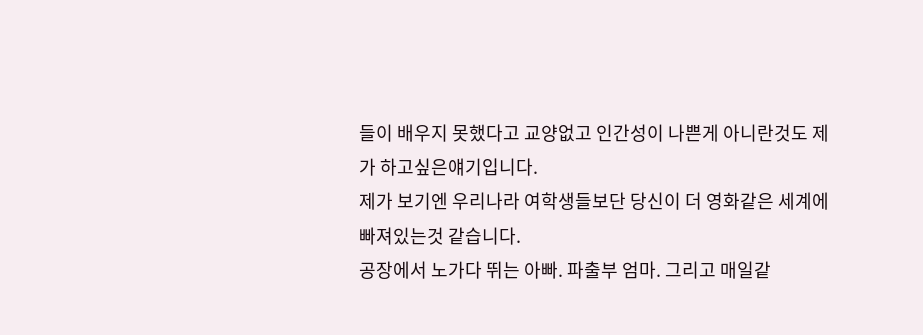들이 배우지 못했다고 교양없고 인간성이 나쁜게 아니란것도 제가 하고싶은얘기입니다.
제가 보기엔 우리나라 여학생들보단 당신이 더 영화같은 세계에 빠져있는것 같습니다.
공장에서 노가다 뛰는 아빠. 파출부 엄마. 그리고 매일같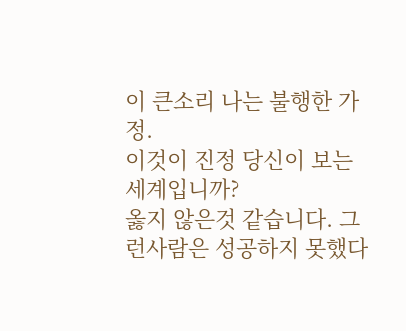이 큰소리 나는 불행한 가정.
이것이 진정 당신이 보는 세계입니까?
옳지 않은것 같습니다. 그런사람은 성공하지 못했다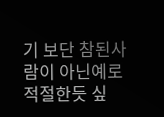기 보단 참된사람이 아닌예로 적절한듯 싶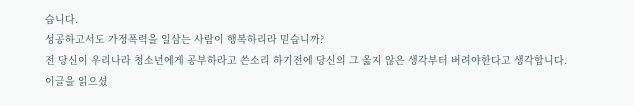습니다.
성공하고서도 가정폭력을 일삼는 사람이 행복하리라 믿습니까?
전 당신이 우리나라 청소년에게 공부하라고 쓴소리 하기전에 당신의 그 옳지 않은 생각부터 버려야한다고 생각합니다.
이글을 읽으셨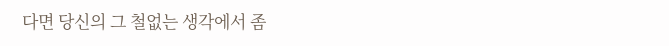다면 당신의 그 철없는 생각에서 좀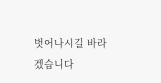벗어나시길 바라겠습니다